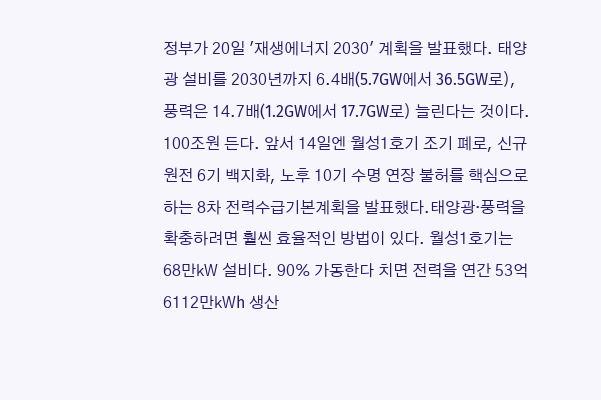정부가 20일 '재생에너지 2030' 계획을 발표했다. 태양광 설비를 2030년까지 6.4배(5.7GW에서 36.5GW로), 풍력은 14.7배(1.2GW에서 17.7GW로) 늘린다는 것이다. 100조원 든다. 앞서 14일엔 월성1호기 조기 폐로, 신규 원전 6기 백지화, 노후 10기 수명 연장 불허를 핵심으로 하는 8차 전력수급기본계획을 발표했다.태양광·풍력을 확충하려면 훨씬 효율적인 방법이 있다. 월성1호기는 68만㎾ 설비다. 90% 가동한다 치면 전력을 연간 53억6112만㎾h 생산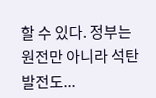할 수 있다. 정부는 원전만 아니라 석탄 발전도...